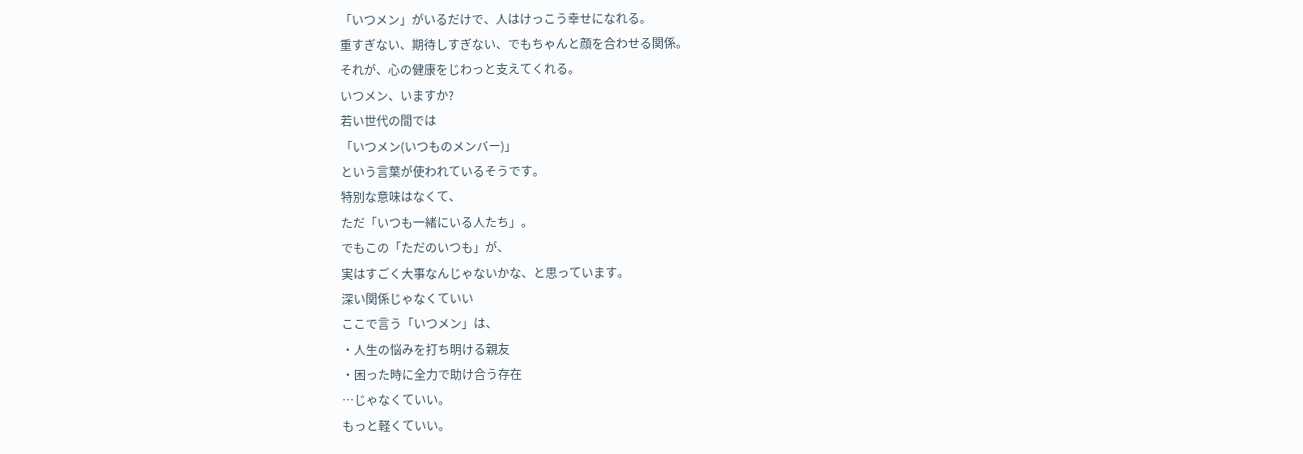「いつメン」がいるだけで、人はけっこう幸せになれる。
重すぎない、期待しすぎない、でもちゃんと顔を合わせる関係。
それが、心の健康をじわっと支えてくれる。
いつメン、いますか?
若い世代の間では
「いつメン(いつものメンバー)」
という言葉が使われているそうです。
特別な意味はなくて、
ただ「いつも一緒にいる人たち」。
でもこの「ただのいつも」が、
実はすごく大事なんじゃないかな、と思っています。
深い関係じゃなくていい
ここで言う「いつメン」は、
・人生の悩みを打ち明ける親友
・困った時に全力で助け合う存在
…じゃなくていい。
もっと軽くていい。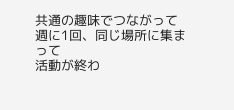共通の趣味でつながって
週に1回、同じ場所に集まって
活動が終わ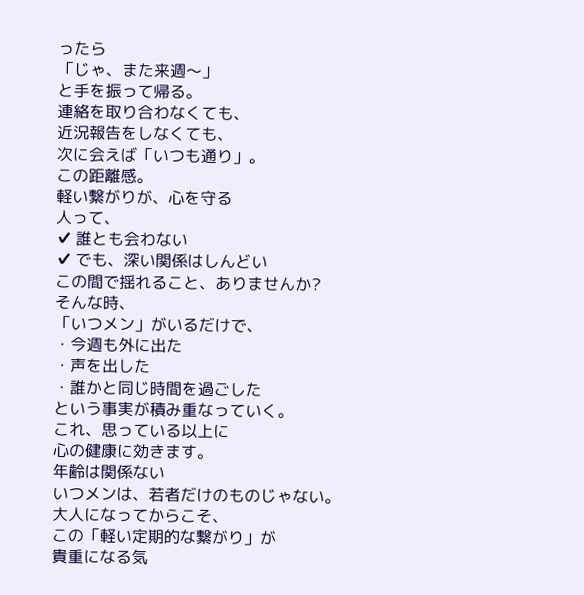ったら
「じゃ、また来週〜」
と手を振って帰る。
連絡を取り合わなくても、
近況報告をしなくても、
次に会えば「いつも通り」。
この距離感。
軽い繋がりが、心を守る
人って、
✔ 誰とも会わない
✔ でも、深い関係はしんどい
この間で揺れること、ありませんか?
そんな時、
「いつメン」がいるだけで、
・今週も外に出た
・声を出した
・誰かと同じ時間を過ごした
という事実が積み重なっていく。
これ、思っている以上に
心の健康に効きます。
年齢は関係ない
いつメンは、若者だけのものじゃない。
大人になってからこそ、
この「軽い定期的な繋がり」が
貴重になる気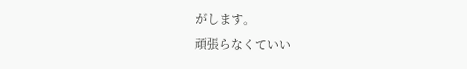がします。
頑張らなくていい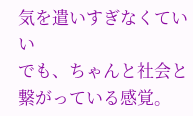気を遣いすぎなくていい
でも、ちゃんと社会と繋がっている感覚。